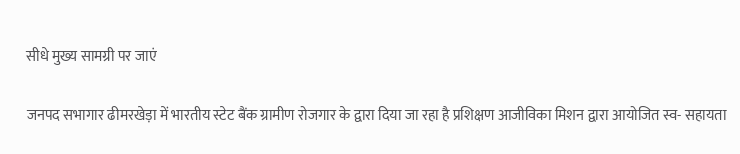सीधे मुख्य सामग्री पर जाएं

जनपद सभागार ढीमरखेड़ा में भारतीय स्टेट बैंक ग्रामीण रोजगार के द्वारा दिया जा रहा है प्रशिक्षण आजीविका मिशन द्वारा आयोजित स्व- सहायता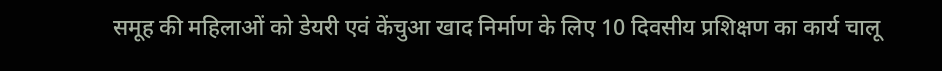समूह की महिलाओं को डेयरी एवं केंचुआ खाद निर्माण के लिए 10 दिवसीय प्रशिक्षण का कार्य चालू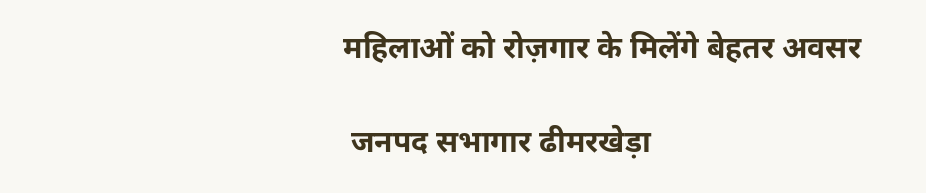महिलाओं को रोज़गार के मिलेंगे बेहतर अवसर

 जनपद सभागार ढीमरखेड़ा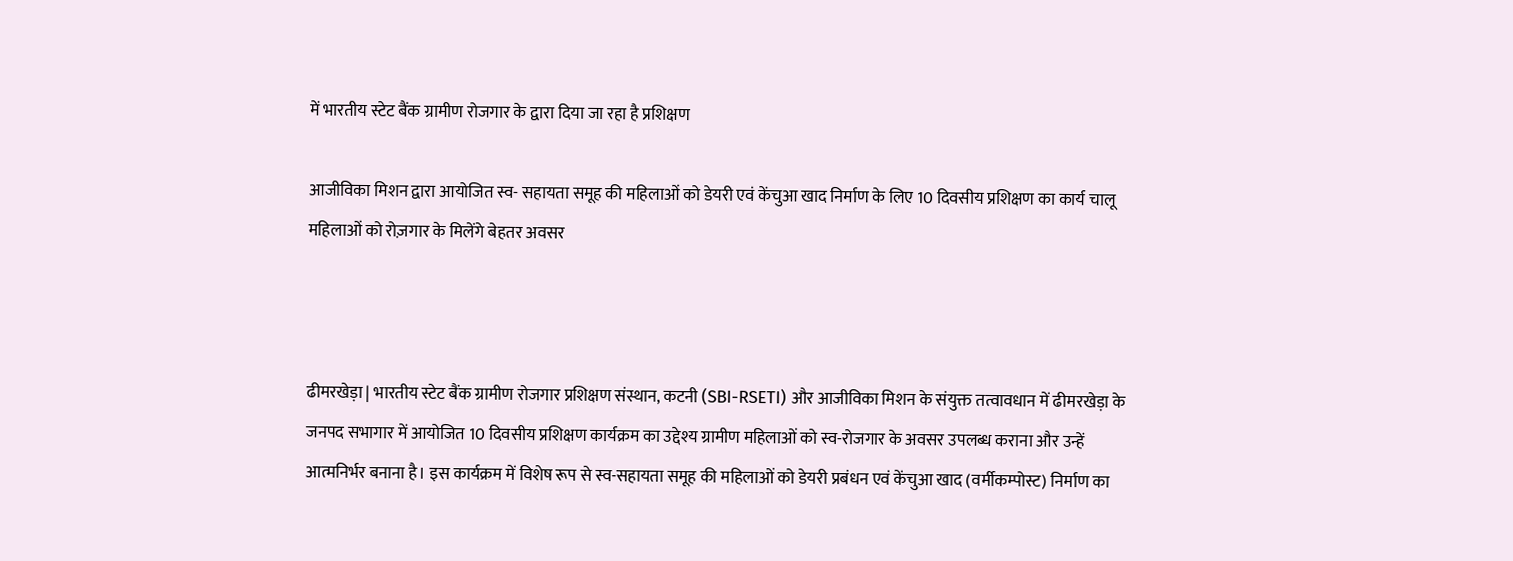में भारतीय स्टेट बैंक ग्रामीण रोजगार के द्वारा दिया जा रहा है प्रशिक्षण

आजीविका मिशन द्वारा आयोजित स्व- सहायता समूह की महिलाओं को डेयरी एवं केंचुआ खाद निर्माण के लिए 10 दिवसीय प्रशिक्षण का कार्य चालू महिलाओं को रोज़गार के मिलेंगे बेहतर अवसर



ढीमरखेड़ा | भारतीय स्टेट बैंक ग्रामीण रोजगार प्रशिक्षण संस्थान, कटनी (SBI-RSETI) और आजीविका मिशन के संयुक्त तत्वावधान में ढीमरखेड़ा के जनपद सभागार में आयोजित 10 दिवसीय प्रशिक्षण कार्यक्रम का उद्देश्य ग्रामीण महिलाओं को स्व-रोजगार के अवसर उपलब्ध कराना और उन्हें आत्मनिर्भर बनाना है। इस कार्यक्रम में विशेष रूप से स्व-सहायता समूह की महिलाओं को डेयरी प्रबंधन एवं केंचुआ खाद (वर्मीकम्पोस्ट) निर्माण का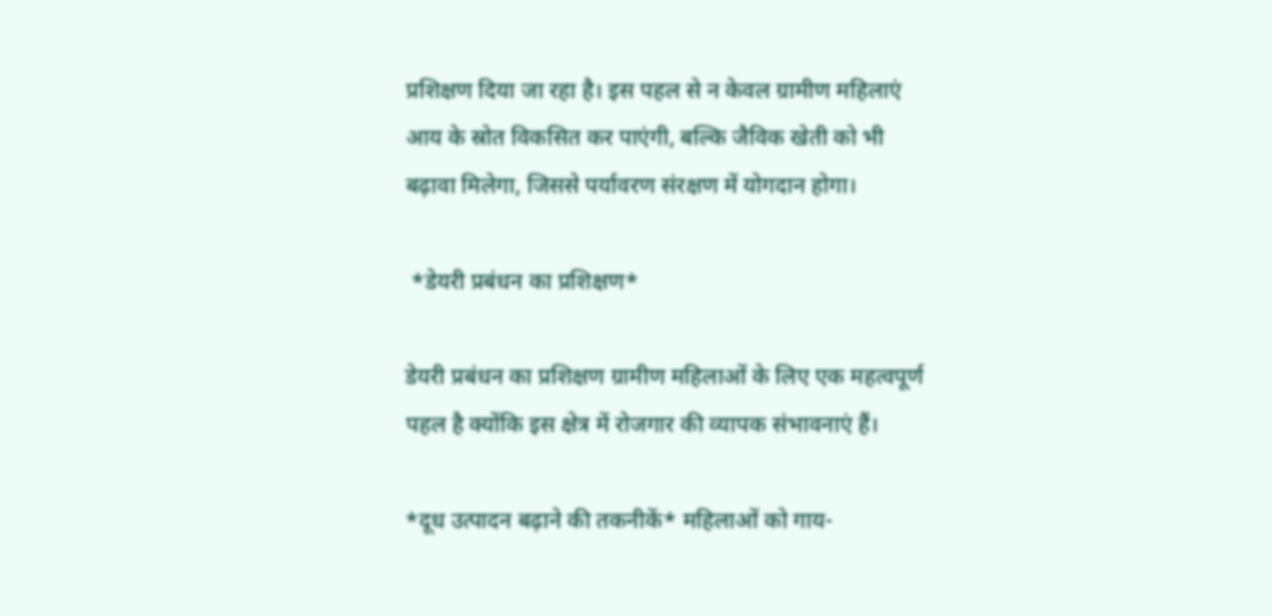प्रशिक्षण दिया जा रहा है। इस पहल से न केवल ग्रामीण महिलाएं आय के स्रोत विकसित कर पाएंगी, बल्कि जैविक खेती को भी बढ़ावा मिलेगा, जिससे पर्यावरण संरक्षण में योगदान होगा।

 *डेयरी प्रबंधन का प्रशिक्षण*

डेयरी प्रबंधन का प्रशिक्षण ग्रामीण महिलाओं के लिए एक महत्वपूर्ण पहल है क्योंकि इस क्षेत्र में रोजगार की व्यापक संभावनाएं हैं।

*दूध उत्पादन बढ़ाने की तकनीकें* महिलाओं को गाय-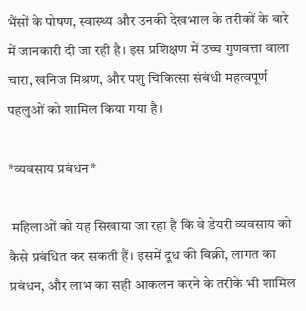भैंसों के पोषण, स्वास्थ्य और उनकी देखभाल के तरीकों के बारे में जानकारी दी जा रही है। इस प्रशिक्षण में उच्च गुणवत्ता वाला चारा, खनिज मिश्रण, और पशु चिकित्सा संबंधी महत्वपूर्ण पहलुओं को शामिल किया गया है।

*व्यवसाय प्रबंधन*

 महिलाओं को यह सिखाया जा रहा है कि वे डेयरी व्यवसाय को कैसे प्रबंधित कर सकती हैं। इसमें दूध की बिक्री, लागत का प्रबंधन, और लाभ का सही आकलन करने के तरीके भी शामिल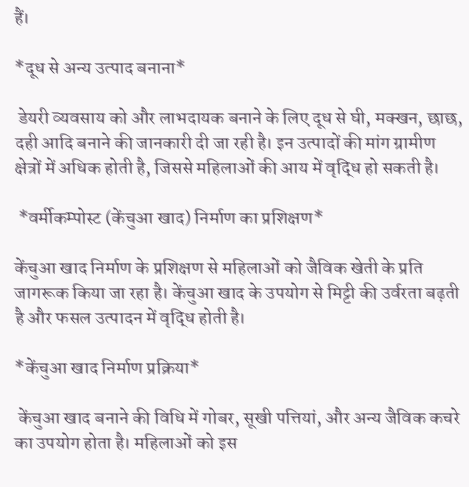हैं।

*दूध से अन्य उत्पाद बनाना*

 डेयरी व्यवसाय को और लाभदायक बनाने के लिए दूध से घी, मक्खन, छाछ, दही आदि बनाने की जानकारी दी जा रही है। इन उत्पादों की मांग ग्रामीण क्षेत्रों में अधिक होती है, जिससे महिलाओं की आय में वृद्धि हो सकती है।

 *वर्मीकम्पोस्ट (केंचुआ खाद) निर्माण का प्रशिक्षण*

केंचुआ खाद निर्माण के प्रशिक्षण से महिलाओं को जैविक खेती के प्रति जागरूक किया जा रहा है। केंचुआ खाद के उपयोग से मिट्टी की उर्वरता बढ़ती है और फसल उत्पादन में वृद्धि होती है।

*केंचुआ खाद निर्माण प्रक्रिया*

 केंचुआ खाद बनाने की विधि में गोबर, सूखी पत्तियां, और अन्य जैविक कचरे का उपयोग होता है। महिलाओं को इस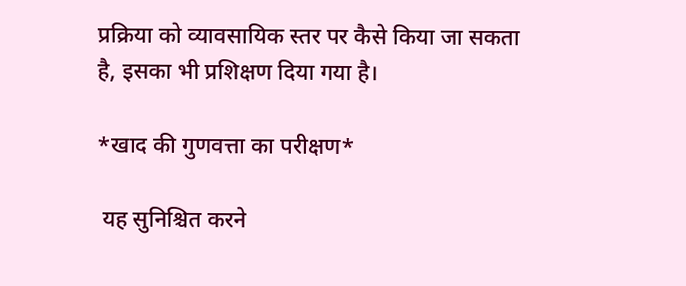प्रक्रिया को व्यावसायिक स्तर पर कैसे किया जा सकता है, इसका भी प्रशिक्षण दिया गया है।

*खाद की गुणवत्ता का परीक्षण*

 यह सुनिश्चित करने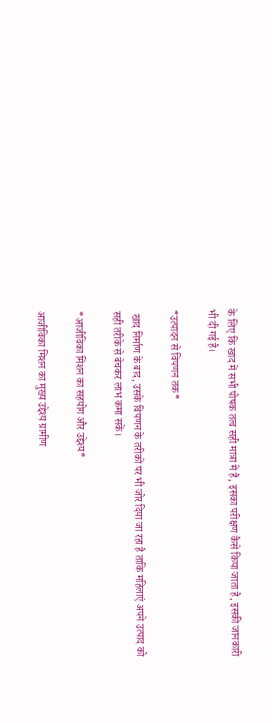के लिए कि खाद में सभी पोषक तत्व सही मात्रा में हैं, इसका परीक्षण कैसे किया जाता है, इसकी जानकारी भी दी गई है।

*उत्पादन से विपणन तक*

 खाद निर्माण के बाद, उसके विपणन के तरीकों पर भी जोर दिया जा रहा है ताकि महिलाएं अपने उत्पाद को सही तरीके से बेचकर लाभ कमा सकें।

*आजीविका मिशन का सहयोग और उद्देश्य*

आजीविका मिशन का मुख्य उद्देश्य ग्रामीण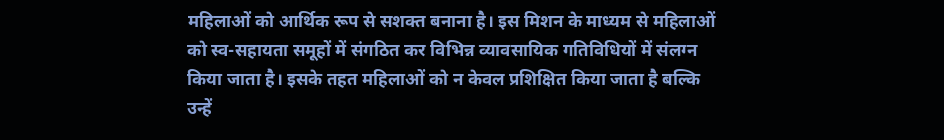महिलाओं को आर्थिक रूप से सशक्त बनाना है। इस मिशन के माध्यम से महिलाओं को स्व-सहायता समूहों में संगठित कर विभिन्न व्यावसायिक गतिविधियों में संलग्न किया जाता है। इसके तहत महिलाओं को न केवल प्रशिक्षित किया जाता है बल्कि उन्हें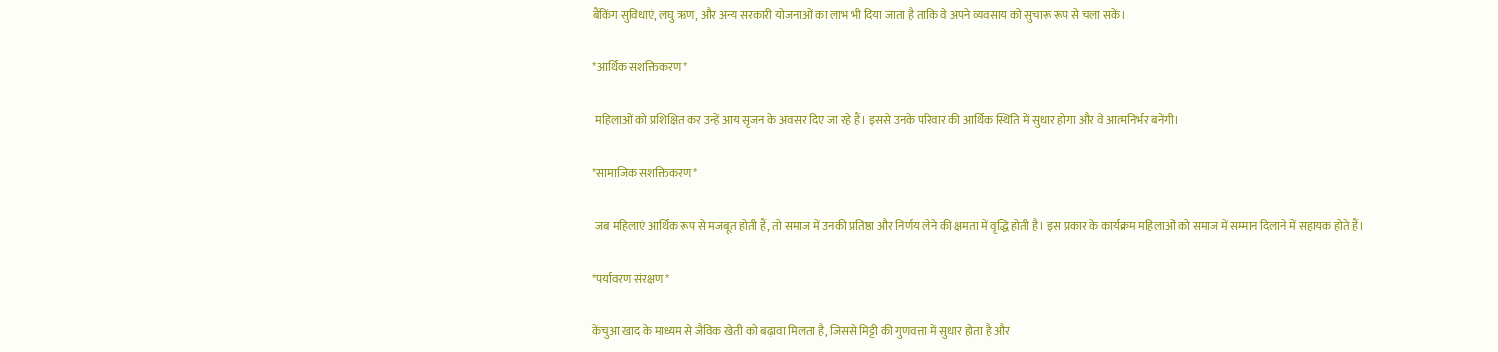बैंकिंग सुविधाएं, लघु ऋण, और अन्य सरकारी योजनाओं का लाभ भी दिया जाता है ताकि वे अपने व्यवसाय को सुचारू रूप से चला सकें।

*आर्थिक सशक्तिकरण*

 महिलाओं को प्रशिक्षित कर उन्हें आय सृजन के अवसर दिए जा रहे हैं। इससे उनके परिवार की आर्थिक स्थिति में सुधार होगा और वे आत्मनिर्भर बनेंगी।

*सामाजिक सशक्तिकरण*

 जब महिलाएं आर्थिक रूप से मजबूत होती हैं, तो समाज में उनकी प्रतिष्ठा और निर्णय लेने की क्षमता में वृद्धि होती है। इस प्रकार के कार्यक्रम महिलाओं को समाज में सम्मान दिलाने में सहायक होते हैं।

*पर्यावरण संरक्षण*

केंचुआ खाद के माध्यम से जैविक खेती को बढ़ावा मिलता है, जिससे मिट्टी की गुणवत्ता में सुधार होता है और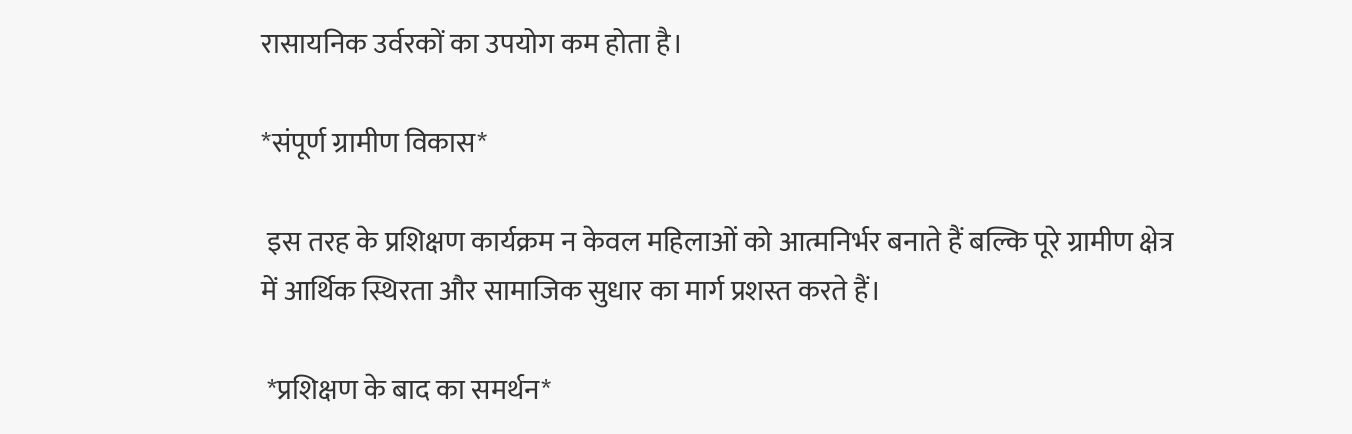रासायनिक उर्वरकों का उपयोग कम होता है।

*संपूर्ण ग्रामीण विकास*

 इस तरह के प्रशिक्षण कार्यक्रम न केवल महिलाओं को आत्मनिर्भर बनाते हैं बल्कि पूरे ग्रामीण क्षेत्र में आर्थिक स्थिरता और सामाजिक सुधार का मार्ग प्रशस्त करते हैं।

 *प्रशिक्षण के बाद का समर्थन*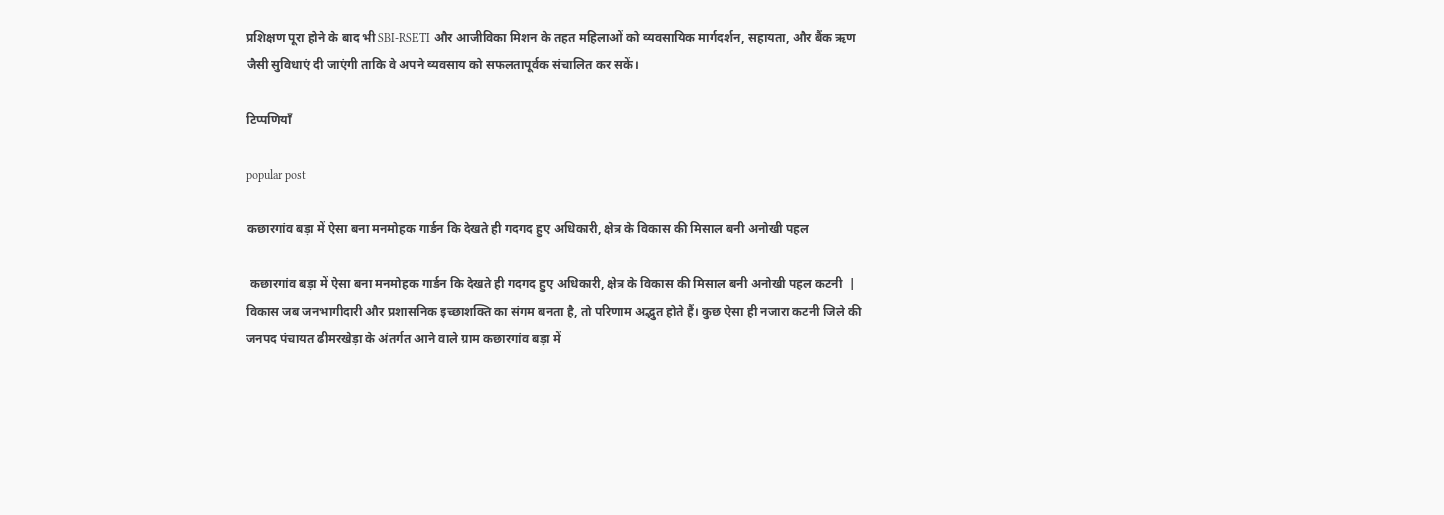प्रशिक्षण पूरा होने के बाद भी SBI-RSETI और आजीविका मिशन के तहत महिलाओं को व्यवसायिक मार्गदर्शन, सहायता, और बैंक ऋण जैसी सुविधाएं दी जाएंगी ताकि वे अपने व्यवसाय को सफलतापूर्वक संचालित कर सकें।

टिप्पणियाँ

popular post

कछारगांव बड़ा में ऐसा बना मनमोहक गार्डन कि देखते ही गदगद हुए अधिकारी, क्षेत्र के विकास की मिसाल बनी अनोखी पहल

 कछारगांव बड़ा में ऐसा बना मनमोहक गार्डन कि देखते ही गदगद हुए अधिकारी, क्षेत्र के विकास की मिसाल बनी अनोखी पहल कटनी  |  विकास जब जनभागीदारी और प्रशासनिक इच्छाशक्ति का संगम बनता है, तो परिणाम अद्भुत होते हैं। कुछ ऐसा ही नजारा कटनी जिले की जनपद पंचायत ढीमरखेड़ा के अंतर्गत आने वाले ग्राम कछारगांव बड़ा में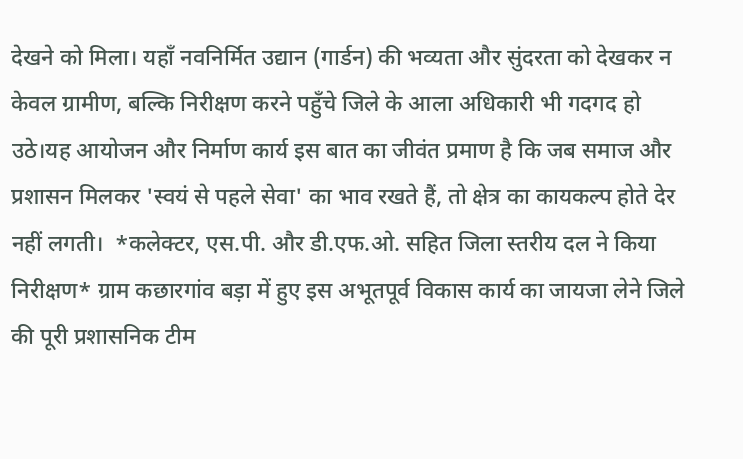देखने को मिला। यहाँ नवनिर्मित उद्यान (गार्डन) की भव्यता और सुंदरता को देखकर न केवल ग्रामीण, बल्कि निरीक्षण करने पहुँचे जिले के आला अधिकारी भी गदगद हो उठे।यह आयोजन और निर्माण कार्य इस बात का जीवंत प्रमाण है कि जब समाज और प्रशासन मिलकर 'स्वयं से पहले सेवा' का भाव रखते हैं, तो क्षेत्र का कायकल्प होते देर नहीं लगती।  *कलेक्टर, एस.पी. और डी.एफ.ओ. सहित जिला स्तरीय दल ने किया निरीक्षण* ग्राम कछारगांव बड़ा में हुए इस अभूतपूर्व विकास कार्य का जायजा लेने जिले की पूरी प्रशासनिक टीम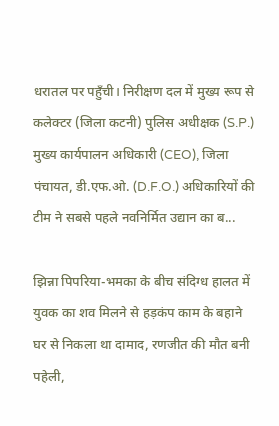धरातल पर पहुँची। निरीक्षण दल में मुख्य रूप से कलेक्टर (जिला कटनी) पुलिस अधीक्षक (S.P.) मुख्य कार्यपालन अधिकारी (CEO), जिला पंचायत, डी.एफ.ओ. (D.F.O.) अधिकारियों की टीम ने सबसे पहले नवनिर्मित उद्यान का ब...

झिन्ना पिपरिया-भमका के बीच संदिग्ध हालत में युवक का शव मिलने से हड़कंप काम के बहाने घर से निकला था दामाद, रणजीत की मौत बनी पहेली,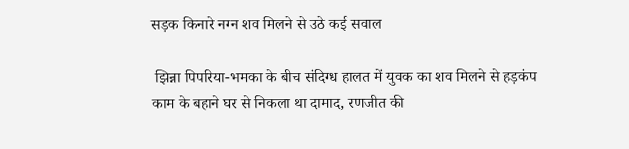सड़क किनारे नग्न शव मिलने से उठे कई सवाल

 झिन्ना पिपरिया-भमका के बीच संदिग्ध हालत में युवक का शव मिलने से हड़कंप काम के बहाने घर से निकला था दामाद, रणजीत की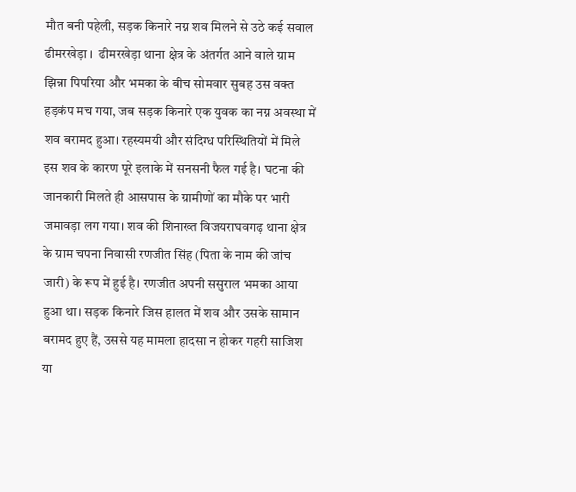मौत बनी पहेली, सड़क किनारे नग्न शव मिलने से उठे कई सवाल ढीमरखेड़ा ।  ढीमरखेड़ा थाना क्षेत्र के अंतर्गत आने वाले ग्राम झिन्ना पिपरिया और भमका के बीच सोमवार सुबह उस वक्त हड़कंप मच गया, जब सड़क किनारे एक युवक का नग्न अवस्था में शव बरामद हुआ। रहस्यमयी और संदिग्ध परिस्थितियों में मिले इस शव के कारण पूरे इलाके में सनसनी फैल गई है। घटना की जानकारी मिलते ही आसपास के ग्रामीणों का मौके पर भारी जमावड़ा लग गया। शव की शिनाख्त विजयराघवगढ़ थाना क्षेत्र के ग्राम चपना निवासी रणजीत सिंह (पिता के नाम की जांच जारी) के रूप में हुई है। रणजीत अपनी ससुराल भमका आया हुआ था। सड़क किनारे जिस हालत में शव और उसके सामान बरामद हुए हैं, उससे यह मामला हादसा न होकर गहरी साजिश या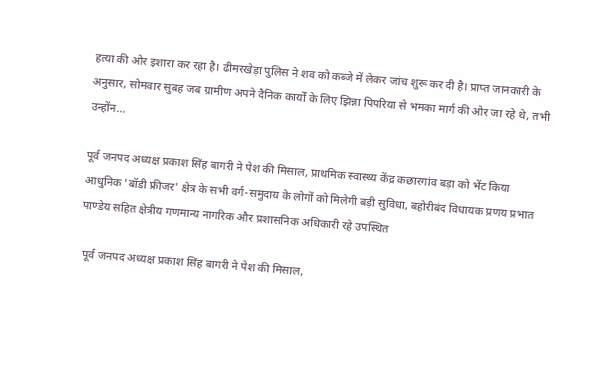हत्या की ओर इशारा कर रहा है। ढीमरखेड़ा पुलिस ने शव को कब्जे में लेकर जांच शुरू कर दी है। प्राप्त जानकारी के अनुसार, सोमवार सुबह जब ग्रामीण अपने दैनिक कार्यों के लिए झिन्ना पिपरिया से भमका मार्ग की ओर जा रहे थे, तभी उन्होंन...

पूर्व जनपद अध्यक्ष प्रकाश सिंह बागरी ने पेश की मिसाल, प्राथमिक स्वास्थ्य केंद्र कछारगांव बड़ा को भेंट किया आधुनिक 'बॉडी फ्रीजर' क्षेत्र के सभी वर्ग-समुदाय के लोगों को मिलेगी बड़ी सुविधा, बहोरीबंद विधायक प्रणय प्रभात पाण्डेय सहित क्षेत्रीय गणमान्य नागरिक और प्रशासनिक अधिकारी रहे उपस्थित

 पूर्व जनपद अध्यक्ष प्रकाश सिंह बागरी ने पेश की मिसाल,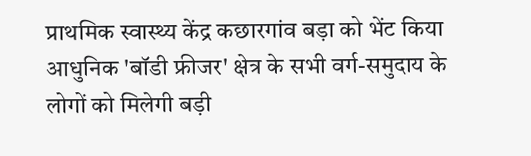प्राथमिक स्वास्थ्य केंद्र कछारगांव बड़ा को भेंट किया आधुनिक 'बॉडी फ्रीजर' क्षेत्र के सभी वर्ग-समुदाय के लोगों को मिलेगी बड़ी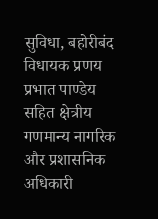सुविधा, बहोरीबंद विधायक प्रणय प्रभात पाण्डेय सहित क्षेत्रीय गणमान्य नागरिक और प्रशासनिक अधिकारी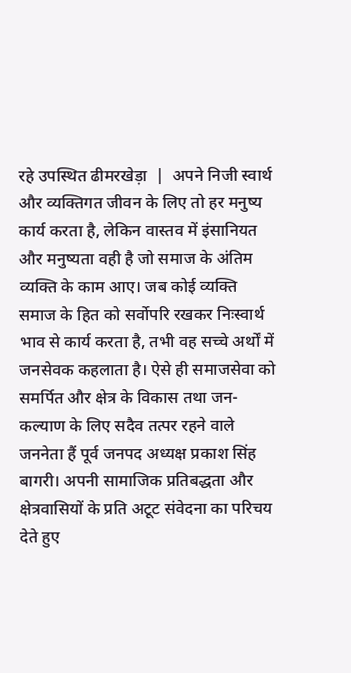रहे उपस्थित ढीमरखेड़ा  |  अपने निजी स्वार्थ और व्यक्तिगत जीवन के लिए तो हर मनुष्य कार्य करता है, लेकिन वास्तव में इंसानियत और मनुष्यता वही है जो समाज के अंतिम व्यक्ति के काम आए। जब कोई व्यक्ति समाज के हित को सर्वोपरि रखकर निःस्वार्थ भाव से कार्य करता है, तभी वह सच्चे अर्थों में जनसेवक कहलाता है। ऐसे ही समाजसेवा को समर्पित और क्षेत्र के विकास तथा जन-कल्याण के लिए सदैव तत्पर रहने वाले जननेता हैं पूर्व जनपद अध्यक्ष प्रकाश सिंह बागरी। अपनी सामाजिक प्रतिबद्धता और क्षेत्रवासियों के प्रति अटूट संवेदना का परिचय देते हुए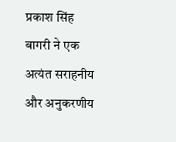प्रकाश सिंह बागरी ने एक अत्यंत सराहनीय और अनुकरणीय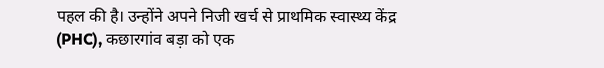पहल की है। उन्होंने अपने निजी खर्च से प्राथमिक स्वास्थ्य केंद्र (PHC), कछारगांव बड़ा को एक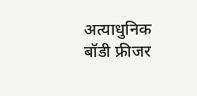अत्याधुनिक बॉडी फ्रीजर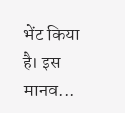भेंट किया है। इस मानव...